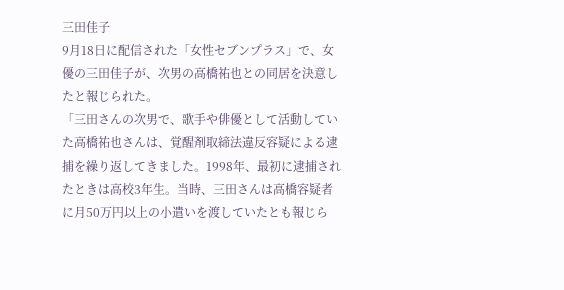三田佳子
9月18日に配信された「女性セブンプラス」で、女優の三田佳子が、次男の高橋祐也との同居を決意したと報じられた。
「三田さんの次男で、歌手や俳優として活動していた高橋祐也さんは、覚醒剤取締法違反容疑による逮捕を繰り返してきました。1998年、最初に逮捕されたときは高校3年生。当時、三田さんは高橋容疑者に月50万円以上の小遣いを渡していたとも報じら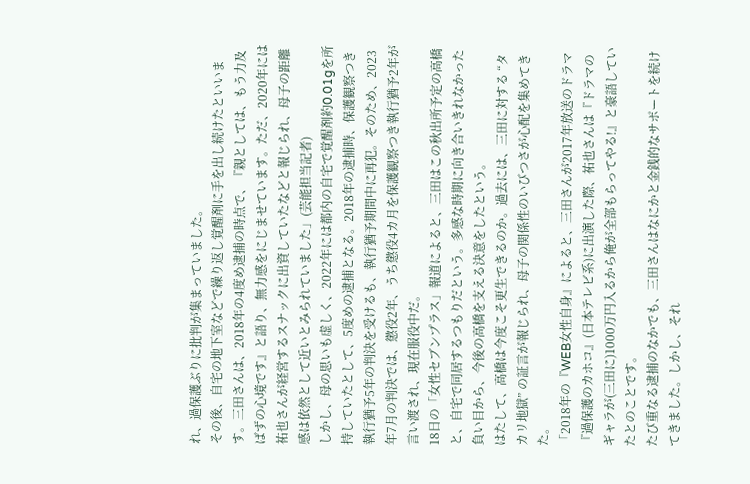れ、過保護ぶりに批判が集まっていました。
その後、自宅の地下室などで繰り返し覚醒剤に手を出し続けたといいます。三田さんは、2018年の4度め逮捕の時点で、『親としては、もう力及ばずの心境です』と語り、無力感をにじませています。ただ、2020年には祐也さんが経営するスナックに出資していたなどと報じられ、母子の距離感は依然として近いとみられていました」(芸能担当記者)
しかし、母の思いも虚しく、2022年には都内の自宅で覚醒剤約0.01gを所持していたとして、5度めの逮捕となる。2018年の逮捕時、保護観察つき執行猶予5年の判決を受けるも、執行猶予期間中に再犯。そのため、2023年7月の判決では、懲役2年、うち懲役4カ月を保護観察つき執行猶予2年が言い渡され、現在服役中だ。
18日の「女性セブンプラス」報道によると、三田はこの秋出所予定の高橋と、自宅で同居するつもりだという。多感な時期に向き合いきれなかった負い目から、今後の高橋を支える決意をしたという。
はたして、高橋は今度こそ更生できるのか。過去には、三田に対する “タカリ地獄” の証言が報じられ、母子の関係性のいびつさが心配を集めてきた。
「2018年の『WEB女性自身』によると、三田さんが2017年放送のドラマ『過保護のカホコ』(日本テレビ系)に出演した際、祐也さんは『ドラマのギャラが(三田に)1000万円入るから俺が全部もらってやる!』と豪語していたとのことです。
たび重なる逮捕のなかでも、三田さんはなにかと金銭的なサポートを続けてきました。しかし、それ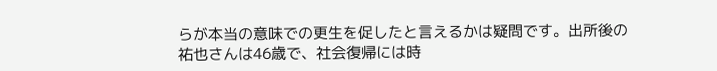らが本当の意味での更生を促したと言えるかは疑問です。出所後の祐也さんは46歳で、社会復帰には時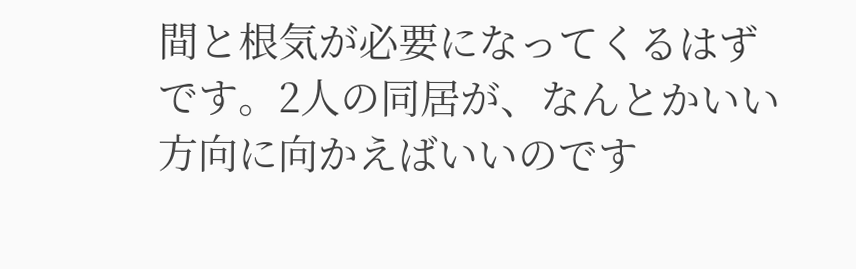間と根気が必要になってくるはずです。2人の同居が、なんとかいい方向に向かえばいいのです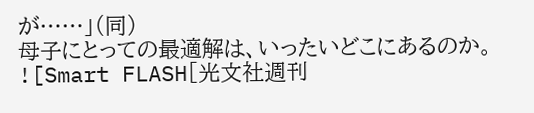が……」(同)
母子にとっての最適解は、いったいどこにあるのか。
![Smart FLASH[光文社週刊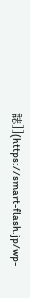誌]](https://smart-flash.jp/wp-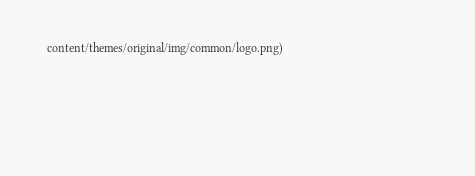content/themes/original/img/common/logo.png)